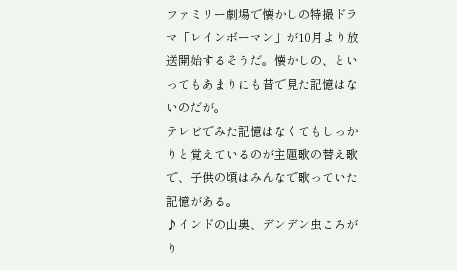ファミリー劇場で懐かしの特撮ドラマ「レインボーマン」が10月より放送開始するそうだ。懐かしの、といってもあまりにも昔で見た記憶はないのだが。
テレビでみた記憶はなくてもしっかりと覚えているのが主題歌の替え歌で、子供の頃はみんなで歌っていた記憶がある。
♪インドの山奥、デンデン虫ころがり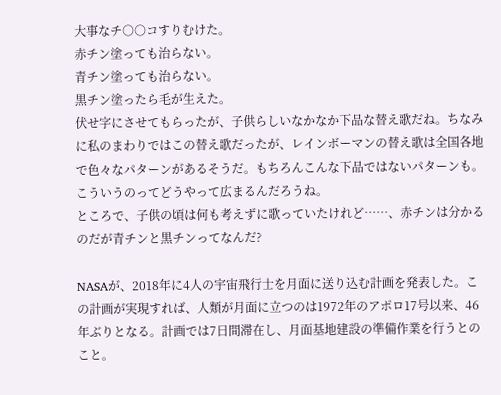大事なチ○○コすりむけた。
赤チン塗っても治らない。
青チン塗っても治らない。
黒チン塗ったら毛が生えた。
伏せ字にさせてもらったが、子供らしいなかなか下品な替え歌だね。ちなみに私のまわりではこの替え歌だったが、レインボーマンの替え歌は全国各地で色々なパターンがあるそうだ。もちろんこんな下品ではないパターンも。こういうのってどうやって広まるんだろうね。
ところで、子供の頃は何も考えずに歌っていたけれど……、赤チンは分かるのだが青チンと黒チンってなんだ?

NASAが、2018年に4人の宇宙飛行士を月面に送り込む計画を発表した。この計画が実現すれば、人類が月面に立つのは1972年のアポロ17号以来、46年ぶりとなる。計画では7日間滞在し、月面基地建設の準備作業を行うとのこと。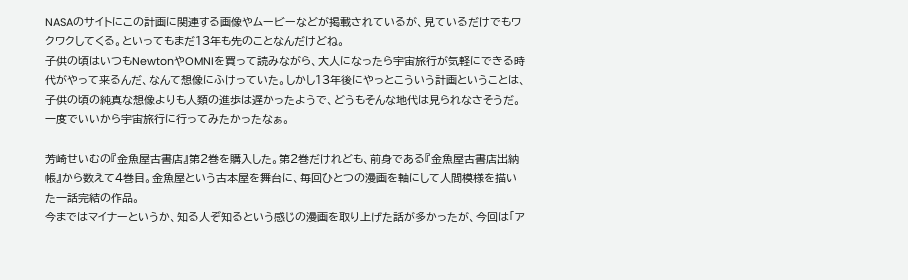NASAのサイトにこの計画に関連する画像やムービーなどが掲載されているが、見ているだけでもワクワクしてくる。といってもまだ13年も先のことなんだけどね。
子供の頃はいつもNewtonやOMNIを買って読みながら、大人になったら宇宙旅行が気軽にできる時代がやって来るんだ、なんて想像にふけっていた。しかし13年後にやっとこういう計画ということは、子供の頃の純真な想像よりも人類の進歩は遅かったようで、どうもそんな地代は見られなさそうだ。
一度でいいから宇宙旅行に行ってみたかったなぁ。

芳崎せいむの『金魚屋古書店』第2巻を購入した。第2巻だけれども、前身である『金魚屋古書店出納帳』から数えて4巻目。金魚屋という古本屋を舞台に、毎回ひとつの漫画を軸にして人間模様を描いた一話完結の作品。
今まではマイナーというか、知る人ぞ知るという感じの漫画を取り上げた話が多かったが、今回は「ア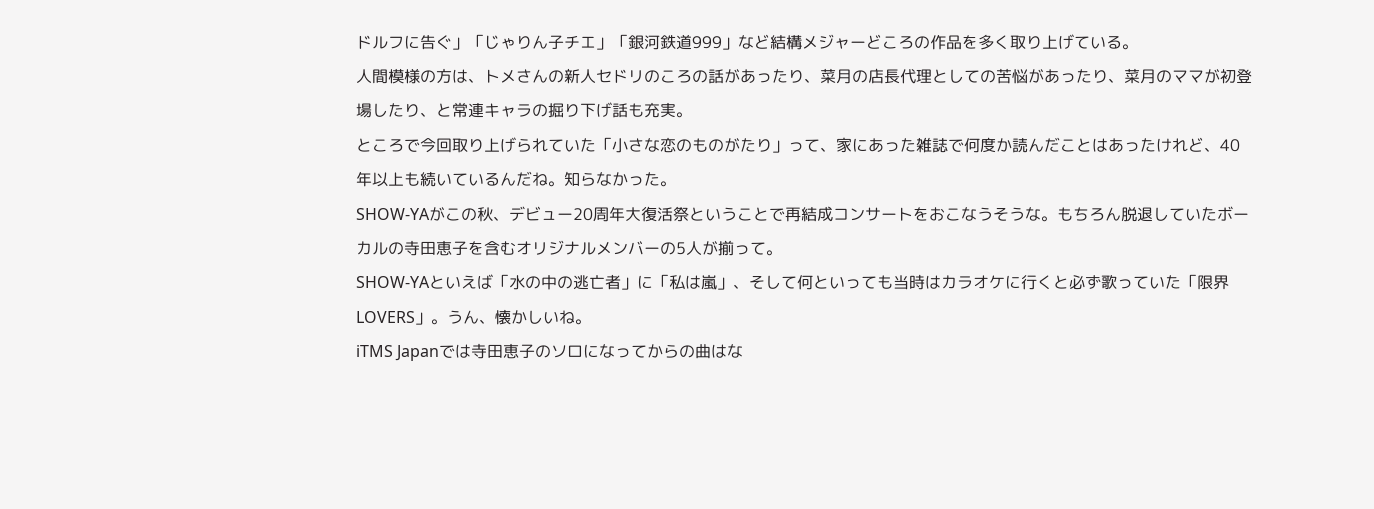ドルフに告ぐ」「じゃりん子チエ」「銀河鉄道999」など結構メジャーどころの作品を多く取り上げている。
人間模様の方は、トメさんの新人セドリのころの話があったり、菜月の店長代理としての苦悩があったり、菜月のママが初登場したり、と常連キャラの掘り下げ話も充実。
ところで今回取り上げられていた「小さな恋のものがたり」って、家にあった雑誌で何度か読んだことはあったけれど、40年以上も続いているんだね。知らなかった。
SHOW-YAがこの秋、デビュー20周年大復活祭ということで再結成コンサートをおこなうそうな。もちろん脱退していたボーカルの寺田恵子を含むオリジナルメンバーの5人が揃って。
SHOW-YAといえば「水の中の逃亡者」に「私は嵐」、そして何といっても当時はカラオケに行くと必ず歌っていた「限界LOVERS」。うん、懐かしいね。
iTMS Japanでは寺田恵子のソロになってからの曲はな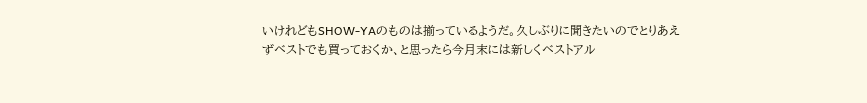いけれどもSHOW-YAのものは揃っているようだ。久しぶりに聞きたいのでとりあえずベストでも買っておくか、と思ったら今月末には新しくベストアル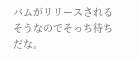バムがリリースされるそうなのでそっち待ちだな。